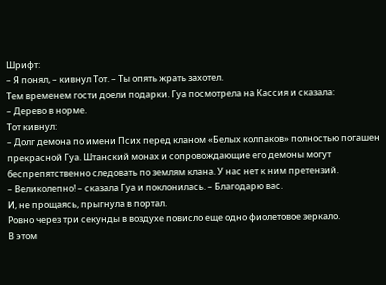Шрифт:
– Я понял, – кивнул Тот. – Ты опять жрать захотел.
Тем временем гости доели подарки. Гуа посмотрела на Кассия и сказала:
– Дерево в норме.
Тот кивнул:
– Долг демона по имени Псих перед кланом «Белых колпаков» полностью погашен прекрасной Гуа. Штанский монах и сопровождающие его демоны могут беспрепятственно следовать по землям клана. У нас нет к ним претензий.
– Великолепно! – сказала Гуа и поклонилась. – Благодарю вас.
И, не прощаясь, прыгнула в портал.
Ровно через три секунды в воздухе повисло еще одно фиолетовое зеркало.
В этом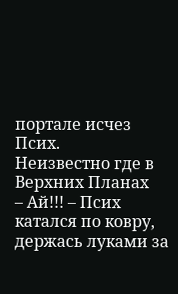портале исчез Псих.
Неизвестно где в Верхних Планах
– Ай!!! – Псих катался по ковру, держась луками за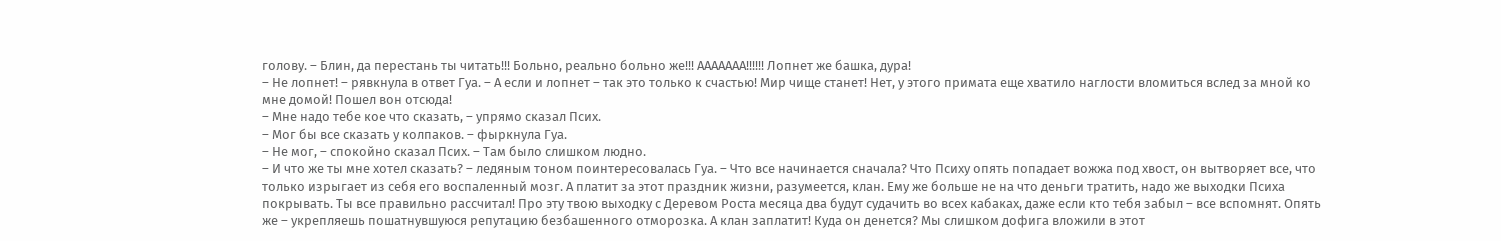голову. – Блин, да перестань ты читать!!! Больно, реально больно же!!! ААААААА!!!!!! Лопнет же башка, дура!
– Не лопнет! – рявкнула в ответ Гуа. – А если и лопнет – так это только к счастью! Мир чище станет! Нет, у этого примата еще хватило наглости вломиться вслед за мной ко мне домой! Пошел вон отсюда!
– Мне надо тебе кое что сказать, – упрямо сказал Псих.
– Мог бы все сказать у колпаков. – фыркнула Гуа.
– Не мог, – спокойно сказал Псих. – Там было слишком людно.
– И что же ты мне хотел сказать? – ледяным тоном поинтересовалась Гуа. – Что все начинается сначала? Что Психу опять попадает вожжа под хвост, он вытворяет все, что только изрыгает из себя его воспаленный мозг. А платит за этот праздник жизни, разумеется, клан. Ему же больше не на что деньги тратить, надо же выходки Психа покрывать. Ты все правильно рассчитал! Про эту твою выходку с Деревом Роста месяца два будут судачить во всех кабаках, даже если кто тебя забыл – все вспомнят. Опять же – укрепляешь пошатнувшуюся репутацию безбашенного отморозка. А клан заплатит! Куда он денется? Мы слишком дофига вложили в этот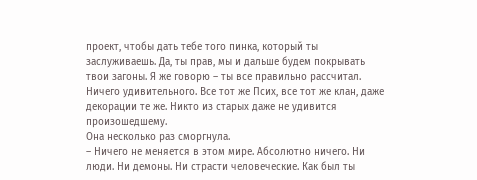проект, чтобы дать тебе того пинка, который ты заслуживаешь. Да, ты прав, мы и дальше будем покрывать твои загоны. Я же говорю – ты все правильно рассчитал. Ничего удивительного. Все тот же Псих, все тот же клан, даже декорации те же. Никто из старых даже не удивится произошедшему.
Она несколько раз сморгнула.
– Ничего не меняется в этом мире. Абсолютно ничего. Ни люди. Ни демоны. Ни страсти человеческие. Как был ты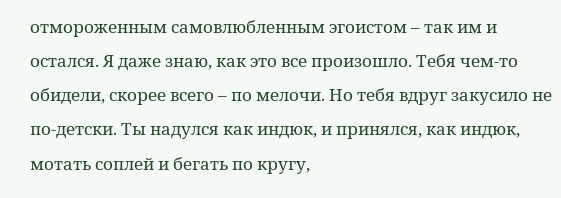отмороженным самовлюбленным эгоистом – так им и остался. Я даже знаю, как это все произошло. Тебя чем-то обидели, скорее всего – по мелочи. Но тебя вдруг закусило не по-детски. Ты надулся как индюк, и принялся, как индюк, мотать соплей и бегать по кругу,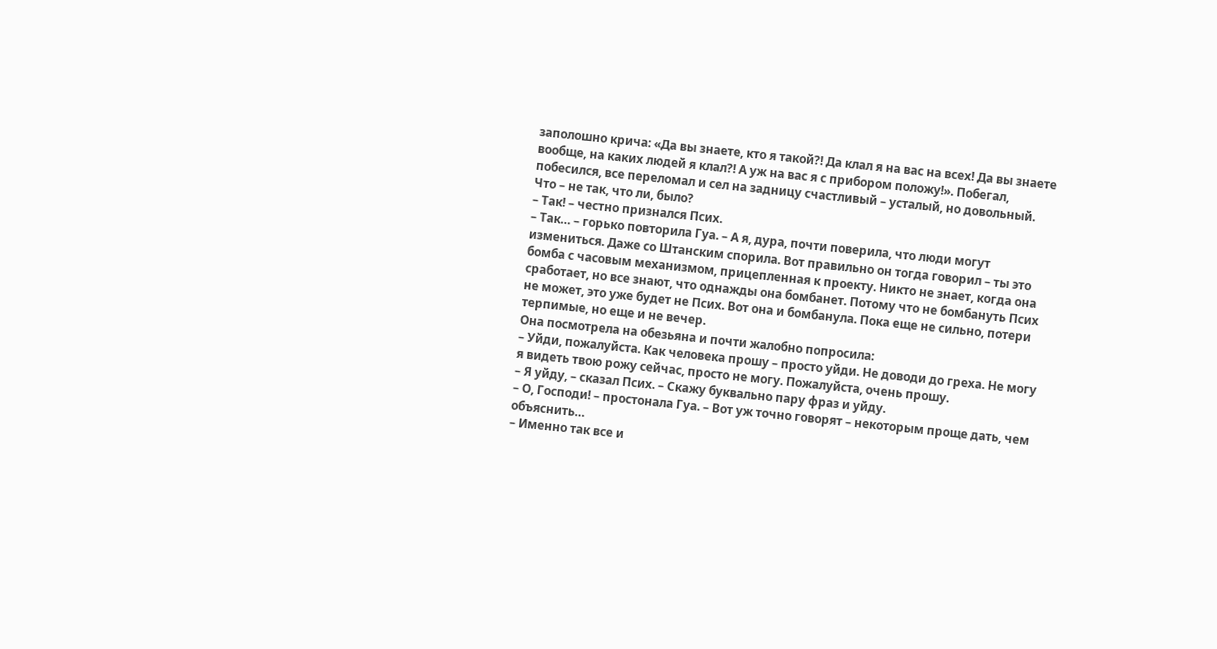заполошно крича: «Да вы знаете, кто я такой?! Да клал я на вас на всех! Да вы знаете вообще, на каких людей я клал?! А уж на вас я с прибором положу!». Побегал, побесился, все переломал и сел на задницу счастливый – усталый, но довольный. Что – не так, что ли, было?
– Так! – честно признался Псих.
– Так… – горько повторила Гуа. – А я, дура, почти поверила, что люди могут измениться. Даже со Штанским спорила. Вот правильно он тогда говорил – ты это бомба с часовым механизмом, прицепленная к проекту. Никто не знает, когда она сработает, но все знают, что однажды она бомбанет. Потому что не бомбануть Псих не может, это уже будет не Псих. Вот она и бомбанула. Пока еще не сильно, потери терпимые, но еще и не вечер.
Она посмотрела на обезьяна и почти жалобно попросила:
– Уйди, пожалуйста. Как человека прошу – просто уйди. Не доводи до греха. Не могу я видеть твою рожу сейчас, просто не могу. Пожалуйста, очень прошу.
– Я уйду, – сказал Псих. – Скажу буквально пару фраз и уйду.
– О, Господи! – простонала Гуа. – Вот уж точно говорят – некоторым проще дать, чем объяснить…
– Именно так все и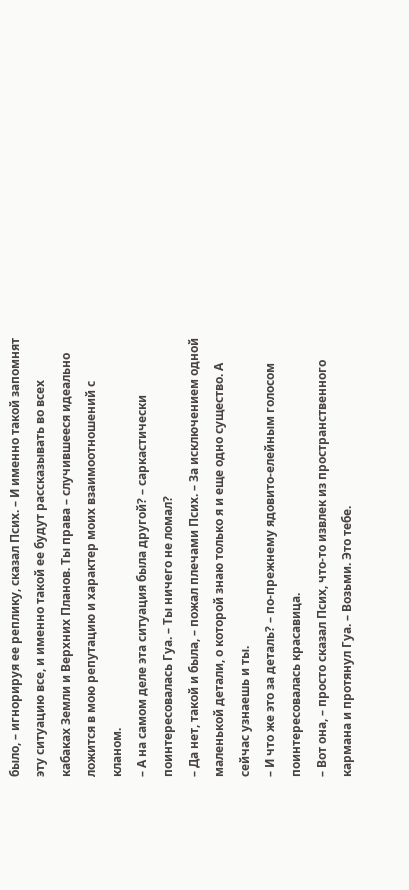было, – игнорируя ее реплику, сказал Псих. – И именно такой запомнят эту ситуацию все, и именно такой ее будут рассказывать во всех кабаках Земли и Верхних Планов. Ты права – случившееся идеально ложится в мою репутацию и характер моих взаимоотношений с кланом.
– А на самом деле эта ситуация была другой? – саркастически поинтересовалась Гуа. – Ты ничего не ломал?
– Да нет, такой и была, – пожал плечами Псих. – За исключением одной маленькой детали, о которой знаю только я и еще одно существо. А сейчас узнаешь и ты.
– И что же это за деталь? – по-прежнему ядовито-елейным голосом поинтересовалась красавица.
– Вот она, – просто сказал Псих, что-то извлек из пространственного кармана и протянул Гуа. – Возьми. Это тебе.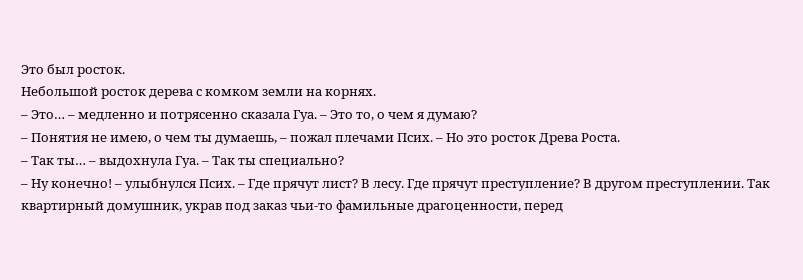Это был росток.
Небольшой росток дерева с комком земли на корнях.
– Это… – медленно и потрясенно сказала Гуа. – Это то, о чем я думаю?
– Понятия не имею, о чем ты думаешь, – пожал плечами Псих. – Но это росток Древа Роста.
– Так ты… – выдохнула Гуа. – Так ты специально?
– Ну конечно! – улыбнулся Псих. – Где прячут лист? В лесу. Где прячут преступление? В другом преступлении. Так квартирный домушник, украв под заказ чьи-то фамильные драгоценности, перед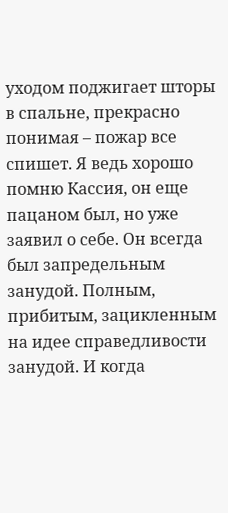уходом поджигает шторы в спальне, прекрасно понимая – пожар все спишет. Я ведь хорошо помню Кассия, он еще пацаном был, но уже заявил о себе. Он всегда был запредельным занудой. Полным, прибитым, зацикленным на идее справедливости занудой. И когда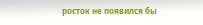росток не появился бы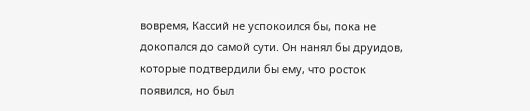вовремя, Кассий не успокоился бы, пока не докопался до самой сути. Он нанял бы друидов, которые подтвердили бы ему, что росток появился, но был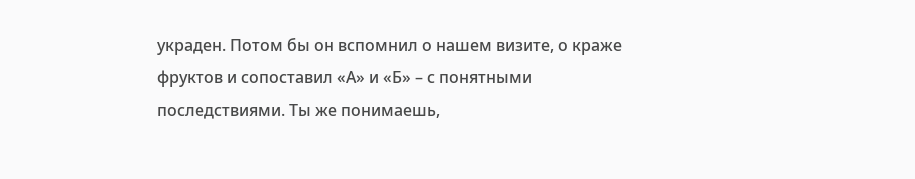украден. Потом бы он вспомнил о нашем визите, о краже фруктов и сопоставил «А» и «Б» – с понятными последствиями. Ты же понимаешь,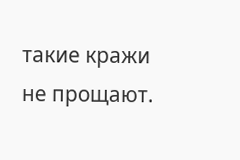такие кражи не прощают.